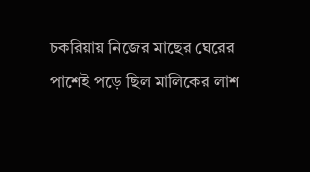চকরিয়ায় নিজের মাছের ঘেরের পাশেই পড়ে ছিল মালিকের লাশ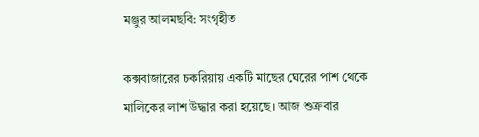মঞ্জুর আলমছবি: সংগৃহীত

কক্সবাজারের চকরিয়ায় একটি মাছের ঘেরের পাশ থেকে মালিকের লাশ উদ্ধার করা হয়েছে। আজ শুক্রবার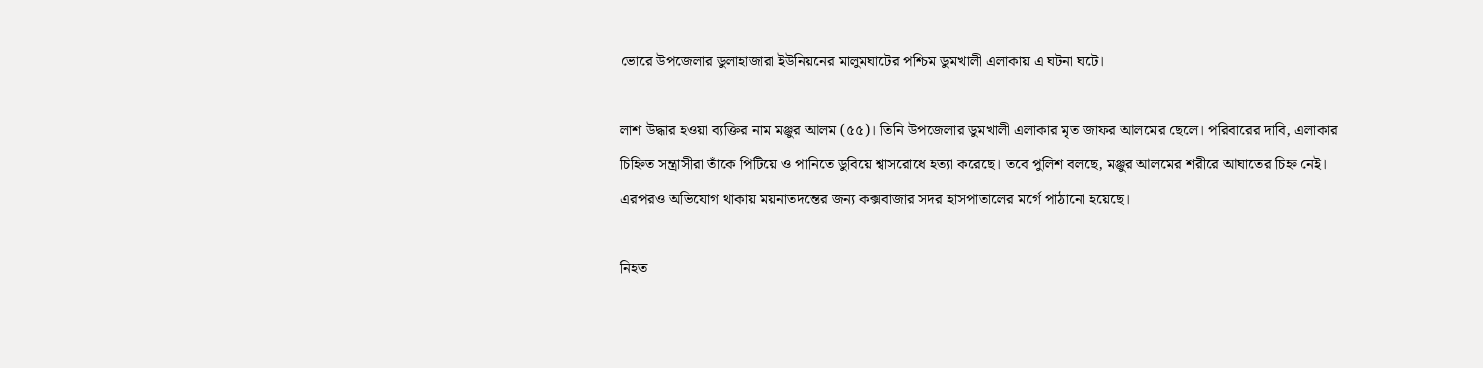ভোরে উপজেলার ডুলাহাজারা ইউনিয়নের মালুমঘাটের পশ্চিম ডুমখালী এলাকায় এ ঘটনা ঘটে।

লাশ উদ্ধার হওয়া ব্যক্তির নাম মঞ্জুর আলম (৫৫)। তিনি উপজেলার ডুমখালী এলাকার মৃত জাফর আলমের ছেলে। পরিবারের দাবি, এলাকার চিহ্নিত সন্ত্রাসীরা তাঁকে পিটিয়ে ও পানিতে ডুবিয়ে শ্বাসরোধে হত্যা করেছে। তবে পুলিশ বলছে, মঞ্জুর আলমের শরীরে আঘাতের চিহ্ন নেই। এরপরও অভিযোগ থাকায় ময়নাতদন্তের জন্য কক্সবাজার সদর হাসপাতালের মর্গে পাঠানো হয়েছে।

নিহত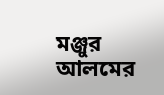মঞ্জুর আলমের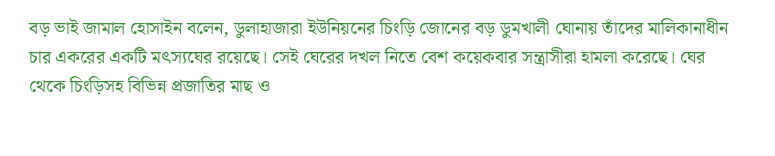বড় ভাই জামাল হোসাইন বলেন, ডুলাহাজারা ইউনিয়নের চিংড়ি জোনের বড় ডুমখালী ঘোনায় তাঁদের মালিকানাধীন চার একরের একটি মৎস্যঘের রয়েছে। সেই ঘেরের দখল নিতে বেশ কয়েকবার সন্ত্রাসীরা হামলা করেছে। ঘের থেকে চিংড়িসহ বিভিন্ন প্রজাতির মাছ ও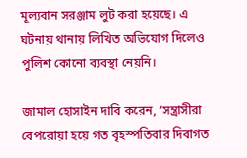মূল্যবান সরঞ্জাম লুট করা হয়েছে। এ ঘটনায় থানায় লিখিত অভিযোগ দিলেও পুলিশ কোনো ব্যবস্থা নেয়নি।

জামাল হোসাইন দাবি করেন, ‘সন্ত্রাসীরা বেপরোয়া হয়ে গত বৃহস্পতিবার দিবাগত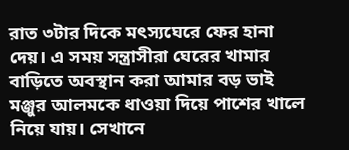রাত ৩টার দিকে মৎস্যঘেরে ফের হানা দেয়। এ সময় সন্ত্রাসীরা ঘেরের খামার বাড়িতে অবস্থান করা আমার বড় ভাই মঞ্জুর আলমকে ধাওয়া দিয়ে পাশের খালে নিয়ে যায়। সেখানে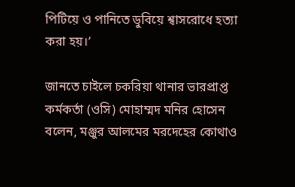পিটিয়ে ও পানিতে ডুবিয়ে শ্বাসরোধে হত্যা করা হয়।’

জানতে চাইলে চকরিয়া থানার ভারপ্রাপ্ত কর্মকর্তা (ওসি) মোহাম্মদ মনির হোসেন বলেন, মঞ্জুর আলমের মরদেহের কোথাও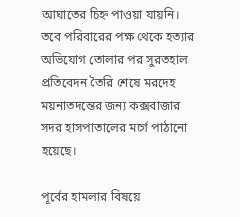আঘাতের চিহ্ন পাওয়া যায়নি। তবে পরিবারের পক্ষ থেকে হত্যার অভিযোগ তোলার পর সুরতহাল প্রতিবেদন তৈরি শেষে মরদেহ ময়নাতদন্তের জন্য কক্সবাজার সদর হাসপাতালের মর্গে পাঠানো হয়েছে।

পূর্বের হামলার বিষয়ে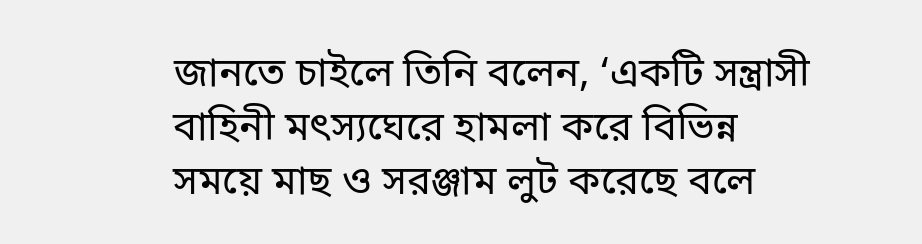জানতে চাইলে তিনি বলেন, ‘একটি সন্ত্রাসী বাহিনী মৎস্যঘেরে হামলা করে বিভিন্ন সময়ে মাছ ও সরঞ্জাম লুট করেছে বলে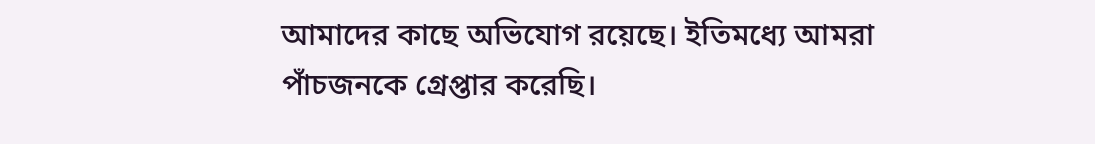আমাদের কাছে অভিযোগ রয়েছে। ইতিমধ্যে আমরা পাঁচজনকে গ্রেপ্তার করেছি।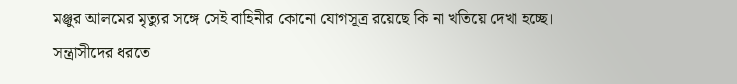মঞ্জুর আলমের মৃত্যুর সঙ্গে সেই বাহিনীর কোনো যোগসূত্র রয়েছে কি না খতিয়ে দেখা হচ্ছে। সন্ত্রাসীদের ধরতে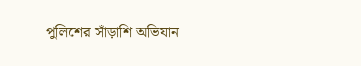পুলিশের সাঁড়াশি অভিযান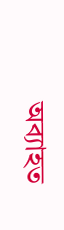অব্যাহত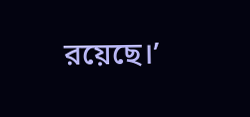রয়েছে।’